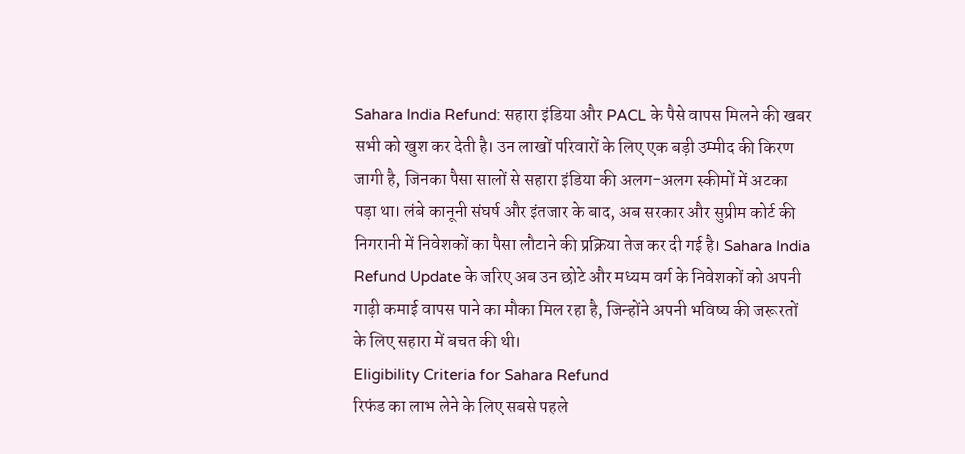Sahara India Refund: सहारा इंडिया और PACL के पैसे वापस मिलने की खबर सभी को खुश कर देती है। उन लाखों परिवारों के लिए एक बड़ी उम्मीद की किरण जागी है, जिनका पैसा सालों से सहारा इंडिया की अलग-अलग स्कीमों में अटका पड़ा था। लंबे कानूनी संघर्ष और इंतजार के बाद, अब सरकार और सुप्रीम कोर्ट की निगरानी में निवेशकों का पैसा लौटाने की प्रक्रिया तेज कर दी गई है। Sahara India Refund Update के जरिए अब उन छोटे और मध्यम वर्ग के निवेशकों को अपनी गाढ़ी कमाई वापस पाने का मौका मिल रहा है, जिन्होंने अपनी भविष्य की जरूरतों के लिए सहारा में बचत की थी।
Eligibility Criteria for Sahara Refund
रिफंड का लाभ लेने के लिए सबसे पहले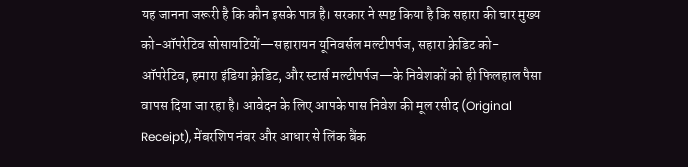यह जानना जरूरी है कि कौन इसके पात्र है। सरकार ने स्पष्ट किया है कि सहारा की चार मुख्य को-ऑपरेटिव सोसायटियों—सहारायन यूनिवर्सल मल्टीपर्पज, सहारा क्रेडिट को-ऑपरेटिव, हमारा इंडिया क्रेडिट, और स्टार्स मल्टीपर्पज—के निवेशकों को ही फिलहाल पैसा वापस दिया जा रहा है। आवेदन के लिए आपके पास निवेश की मूल रसीद (Original Receipt), मेंबरशिप नंबर और आधार से लिंक बैंक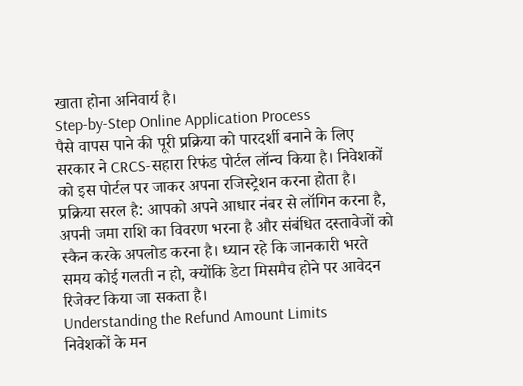खाता होना अनिवार्य है।
Step-by-Step Online Application Process
पैसे वापस पाने की पूरी प्रक्रिया को पारदर्शी बनाने के लिए सरकार ने CRCS-सहारा रिफंड पोर्टल लॉन्च किया है। निवेशकों को इस पोर्टल पर जाकर अपना रजिस्ट्रेशन करना होता है। प्रक्रिया सरल है: आपको अपने आधार नंबर से लॉगिन करना है, अपनी जमा राशि का विवरण भरना है और संबंधित दस्तावेजों को स्कैन करके अपलोड करना है। ध्यान रहे कि जानकारी भरते समय कोई गलती न हो, क्योंकि डेटा मिसमैच होने पर आवेदन रिजेक्ट किया जा सकता है।
Understanding the Refund Amount Limits
निवेशकों के मन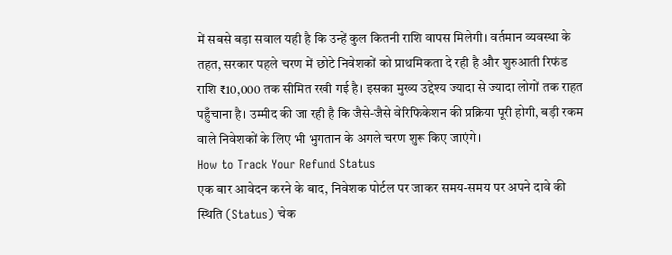में सबसे बड़ा सवाल यही है कि उन्हें कुल कितनी राशि वापस मिलेगी। वर्तमान व्यवस्था के तहत, सरकार पहले चरण में छोटे निवेशकों को प्राथमिकता दे रही है और शुरुआती रिफंड राशि ₹10,000 तक सीमित रखी गई है। इसका मुख्य उद्देश्य ज्यादा से ज्यादा लोगों तक राहत पहुँचाना है। उम्मीद की जा रही है कि जैसे-जैसे वेरिफिकेशन की प्रक्रिया पूरी होगी, बड़ी रकम वाले निवेशकों के लिए भी भुगतान के अगले चरण शुरू किए जाएंगे।
How to Track Your Refund Status
एक बार आवेदन करने के बाद, निवेशक पोर्टल पर जाकर समय-समय पर अपने दावे की स्थिति (Status) चेक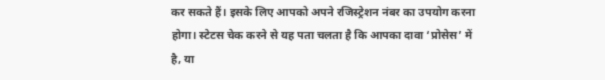कर सकते हैं। इसके लिए आपको अपने रजिस्ट्रेशन नंबर का उपयोग करना होगा। स्टेटस चेक करने से यह पता चलता है कि आपका दावा ‘प्रोसेस’ में है, या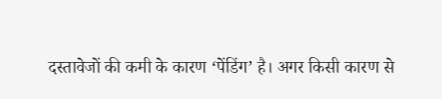दस्तावेजों की कमी के कारण ‘पेंडिंग’ है। अगर किसी कारण से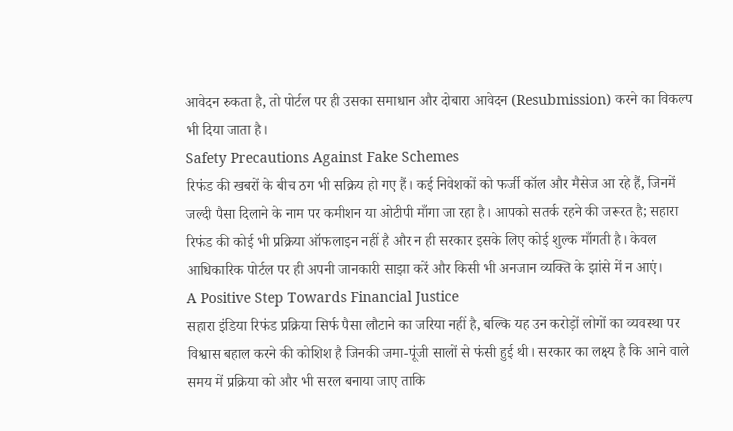आवेदन रुकता है, तो पोर्टल पर ही उसका समाधान और दोबारा आवेदन (Resubmission) करने का विकल्प भी दिया जाता है।
Safety Precautions Against Fake Schemes
रिफंड की खबरों के बीच ठग भी सक्रिय हो गए हैं। कई निवेशकों को फर्जी कॉल और मैसेज आ रहे हैं, जिनमें जल्दी पैसा दिलाने के नाम पर कमीशन या ओटीपी माँगा जा रहा है। आपको सतर्क रहने की जरूरत है; सहारा रिफंड की कोई भी प्रक्रिया ऑफलाइन नहीं है और न ही सरकार इसके लिए कोई शुल्क माँगती है। केवल आधिकारिक पोर्टल पर ही अपनी जानकारी साझा करें और किसी भी अनजान व्यक्ति के झांसे में न आएं।
A Positive Step Towards Financial Justice
सहारा इंडिया रिफंड प्रक्रिया सिर्फ पैसा लौटाने का जरिया नहीं है, बल्कि यह उन करोड़ों लोगों का व्यवस्था पर विश्वास बहाल करने की कोशिश है जिनकी जमा-पूंजी सालों से फंसी हुई थी। सरकार का लक्ष्य है कि आने वाले समय में प्रक्रिया को और भी सरल बनाया जाए ताकि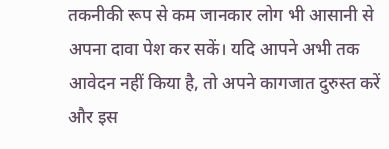तकनीकी रूप से कम जानकार लोग भी आसानी से अपना दावा पेश कर सकें। यदि आपने अभी तक आवेदन नहीं किया है, तो अपने कागजात दुरुस्त करें और इस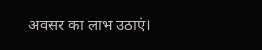अवसर का लाभ उठाएं।